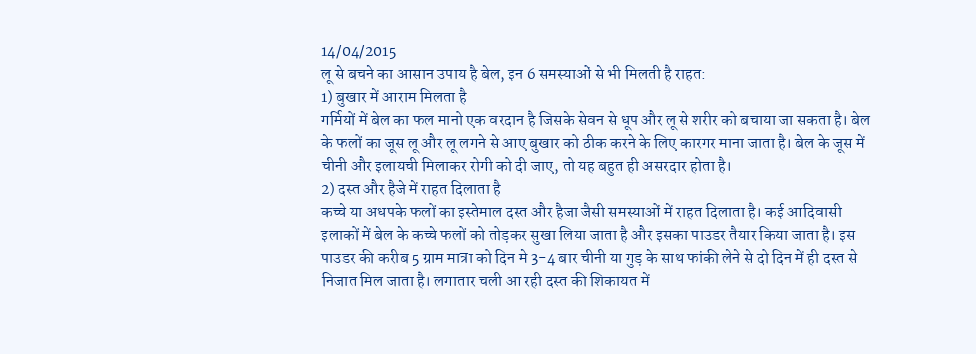14/04/2015
लू से बचने का आसान उपाय है बेल, इन 6 समस्याओं से भी मिलती है राहत:
1) बुखार में आराम मिलता है
गर्मियों में बेल का फल मानो एक वरदान है जिसके सेवन से धूप और लू से शरीर को बचाया जा सकता है। बेल के फलों का जूस लू और लू लगने से आए बुखार को ठीक करने के लिए कारगर माना जाता है। बेल के जूस में चीनी और इलायची मिलाकर रोगी को दी जाए, तो यह बहुत ही असरदार होता है।
2) दस्त और हैजे में राहत दिलाता है
कच्चे या अधपके फलों का इस्तेमाल दस्त और हैजा जैसी समस्याओं में राहत दिलाता है। कई आदिवासी इलाकों में बेल के कच्चे फलों को तोड़कर सुखा लिया जाता है और इसका पाउडर तैयार किया जाता है। इस पाउडर की करीब 5 ग्राम मात्रा को दिन मे 3-4 बार चीनी या गुड़ के साथ फांकी लेने से दो दिन में ही दस्त से निजात मिल जाता है। लगातार चली आ रही दस्त की शिकायत में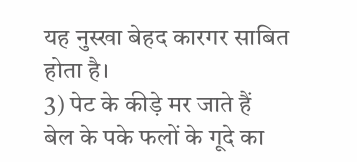यह नुस्खा बेहद कारगर साबित होता है।
3) पेट के कीड़े मर जाते हैं
बेल के पके फलों के गूदे का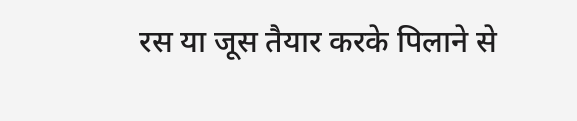रस या जूस तैयार करके पिलाने से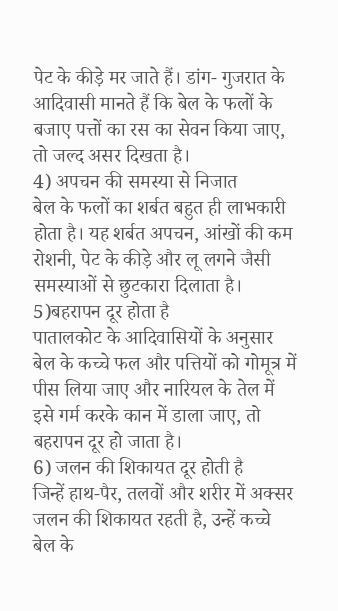पेट के कीड़े मर जाते हैं। डांग- गुजरात के आदिवासी मानते हैं कि बेल के फलों के बजाए पत्तों का रस का सेवन किया जाए, तो जल्द असर दिखता है।
4) अपचन की समस्या से निजात
बेल के फलों का शर्बत बहुत ही लाभकारी होता है। यह शर्बत अपचन, आंखों की कम रोशनी, पेट के कीड़े और लू लगने जैसी समस्याओं से छुटकारा दिलाता है।
5)बहरापन दूर होता है
पातालकोट के आदिवासियों के अनुसार बेल के कच्चे फल और पत्तियों को गोमूत्र में पीस लिया जाए और नारियल के तेल में इसे गर्म करके कान में डाला जाए, तो बहरापन दूर हो जाता है।
6) जलन की शिकायत दूर होती है
जिन्हें हाथ-पैर, तलवों और शरीर में अक्सर जलन की शिकायत रहती है, उन्हें कच्चे बेल के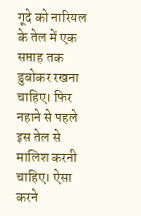गूदे को नारियल के तेल में एक सप्ताह तक डुबोकर रखना चाहिए। फिर नहाने से पहले इस तेल से मालिश करनी चाहिए। ऐसा करने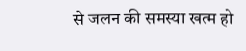से जलन की समस्या खत्म हो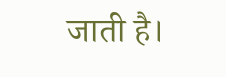जाती है।